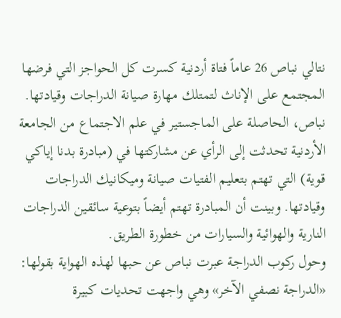نتالي نباص 26 عاماً فتاة أردنية كسرت كل الحواجز التي فرضها المجتمع على الإناث لتمتلك مهارة صيانة الدراجات وقيادتها.
نباص، الحاصلة على الماجستير في علم الاجتماع من الجامعة الأردنية تحدثت إلى الرأي عن مشاركتها في (مبادرة بدنا إياكي قوية) التي تهتم بتعليم الفتيات صيانة وميكانيك الدراجات وقيادتها. وبينت أن المبادرة تهتم أيضاً بتوعية سائقين الدراجات النارية والهوائية والسيارات من خطورة الطريق.
وحول ركوب الدراجة عبرت نباص عن حبها لهذه الهواية بقولها: «الدراجة نصفي الآخر» وهي واجهت تحديات كبيرة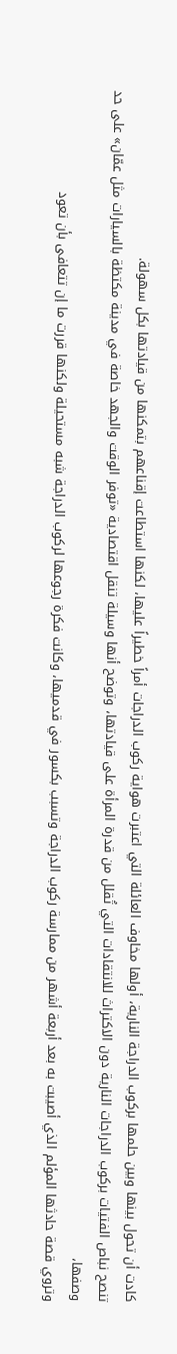كادت أن تحول بينها وبين حلمها بركوب الدراجة النارية، أولها مخاوف العائلة التي اعتبرت هواية ركوب الدراجات أمراً خطيراً عليها، لكنها استطاعت إقناعهم بتمكنها من قيادتها بكل سهولة.
تنصح نباص الفتيات بركوب الدراجات النارية دون الاكتراث للانتقادات التي تُقلل من قدرة المرأة على قيادتها، وتوضح أنها وسيلة تنقل اقتصادية «توفر الوقت والجهد خاصة في مدينة مكتظة بالسيارات مثل عمّان» على حد وصفها،
وتروي قصة حادثها المؤلم الذي أصيبت به بعد أربعة أشهر من ممارسة ركوب الدراجة وتسبب بكسور في قدميها، وكانت فكرة رجوعها لركوب الدراجة شبه مستحيلة ولكنها قررت ما إن تتعافى بأن تعود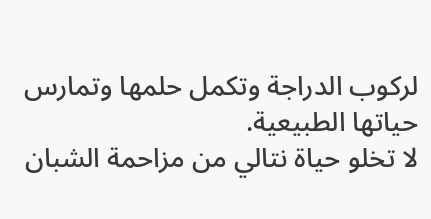لركوب الدراجة وتكمل حلمها وتمارس حياتها الطبيعية.
لا تخلو حياة نتالي من مزاحمة الشبان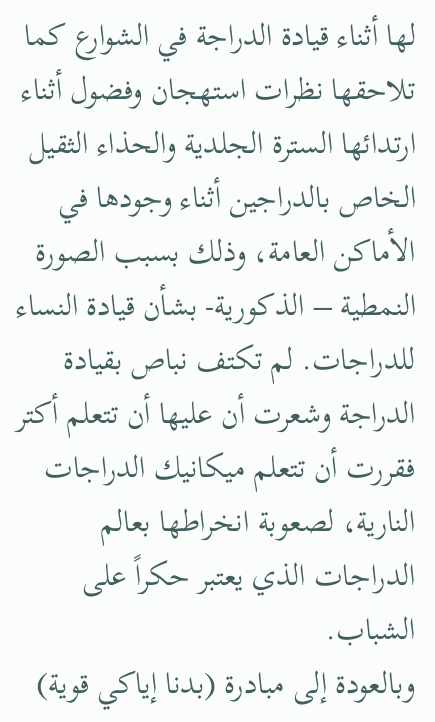لها أثناء قيادة الدراجة في الشوارع كما تلاحقها نظرات استهجان وفضول أثناء ارتدائها السترة الجلدية والحذاء الثقيل الخاص بالدراجين أثناء وجودها في الأماكن العامة، وذلك بسبب الصورة النمطية – الذكورية- بشأن قيادة النساء للدراجات. لم تكتف نباص بقيادة الدراجة وشعرت أن عليها أن تتعلم أكتر فقررت أن تتعلم ميكانيك الدراجات النارية، لصعوبة انخراطها بعالم الدراجات الذي يعتبر حكراً على الشباب.
وبالعودة إلى مبادرة (بدنا إياكي قوية)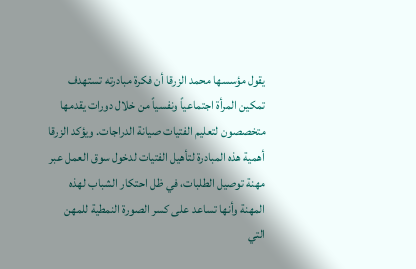يقول مؤسسها محمد الزرقا أن فكرة مبادرته تستهدف تمكين المرأة اجتماعياً ونفسياً من خلال دورات يقدمها متخصصون لتعليم الفتيات صيانة الدراجات. ويؤكد الزرقا أهمية هذه المبادرة لتأهيل الفتيات لدخول سوق العمل عبر مهنة توصيل الطلبات، في ظل احتكار الشباب لهذه المهنة وأنها تساعد على كسر الصورة النمطية للمهن التي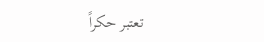تعتبر حكراً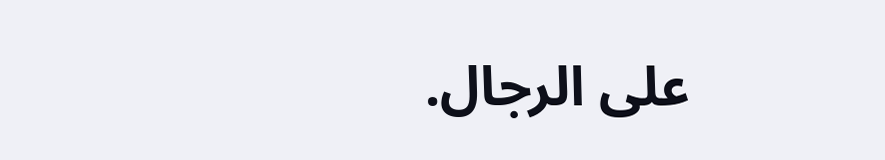على الرجال.